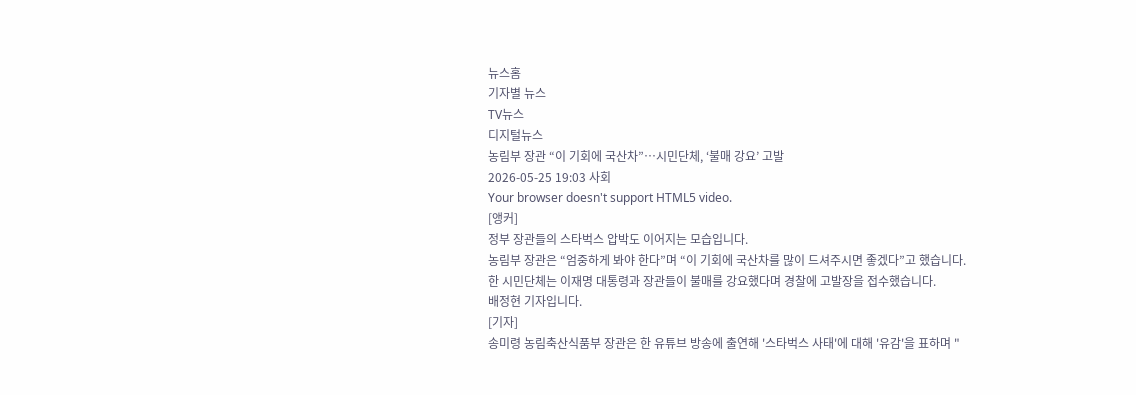뉴스홈
기자별 뉴스
TV뉴스
디지털뉴스
농림부 장관 “이 기회에 국산차”…시민단체, ‘불매 강요’ 고발
2026-05-25 19:03 사회
Your browser doesn't support HTML5 video.
[앵커]
정부 장관들의 스타벅스 압박도 이어지는 모습입니다.
농림부 장관은 “엄중하게 봐야 한다”며 “이 기회에 국산차를 많이 드셔주시면 좋겠다”고 했습니다.
한 시민단체는 이재명 대통령과 장관들이 불매를 강요했다며 경찰에 고발장을 접수했습니다.
배정현 기자입니다.
[기자]
송미령 농림축산식품부 장관은 한 유튜브 방송에 출연해 '스타벅스 사태'에 대해 '유감'을 표하며 "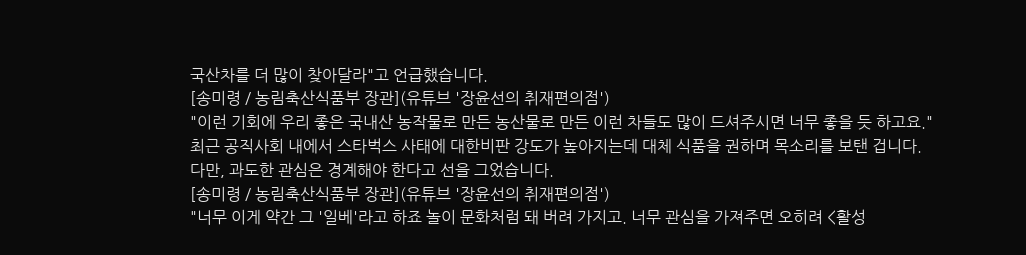국산차를 더 많이 찾아달라"고 언급했습니다.
[송미령 / 농림축산식품부 장관](유튜브 '장윤선의 취재편의점')
"이런 기회에 우리 좋은 국내산 농작물로 만든 농산물로 만든 이런 차들도 많이 드셔주시면 너무 좋을 듯 하고요."
최근 공직사회 내에서 스타벅스 사태에 대한비판 강도가 높아지는데 대체 식품을 권하며 목소리를 보탠 겁니다.
다만, 과도한 관심은 경계해야 한다고 선을 그었습니다.
[송미령 / 농림축산식품부 장관](유튜브 '장윤선의 취재편의점')
"너무 이게 약간 그 '일베'라고 하죠 놀이 문화처럼 돼 버려 가지고. 너무 관심을 가져주면 오히려 <활성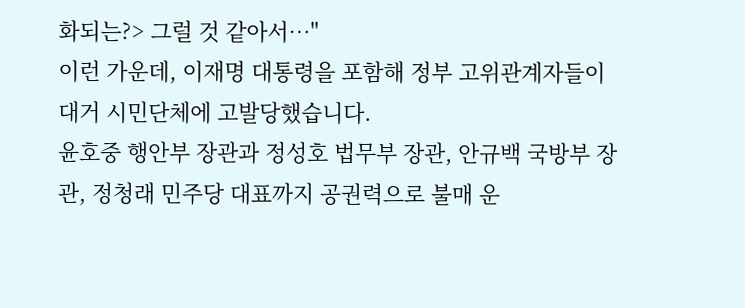화되는?> 그럴 것 같아서…"
이런 가운데, 이재명 대통령을 포함해 정부 고위관계자들이 대거 시민단체에 고발당했습니다.
윤호중 행안부 장관과 정성호 법무부 장관, 안규백 국방부 장관, 정청래 민주당 대표까지 공권력으로 불매 운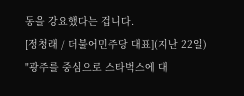동을 강요했다는 겁니다.
[정청래 / 더불어민주당 대표](지난 22일)
"광주를 중심으로 스타벅스에 대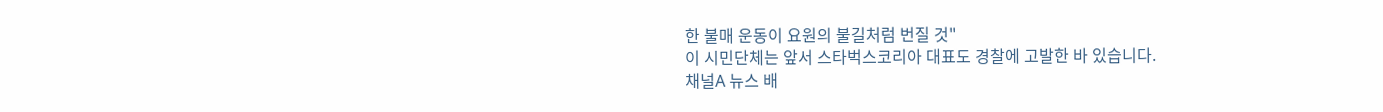한 불매 운동이 요원의 불길처럼 번질 것"
이 시민단체는 앞서 스타벅스코리아 대표도 경찰에 고발한 바 있습니다.
채널A 뉴스 배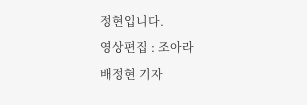정현입니다.
영상편집 : 조아라
배정현 기자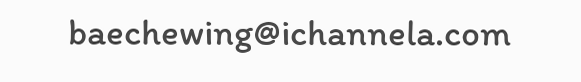baechewing@ichannela.com